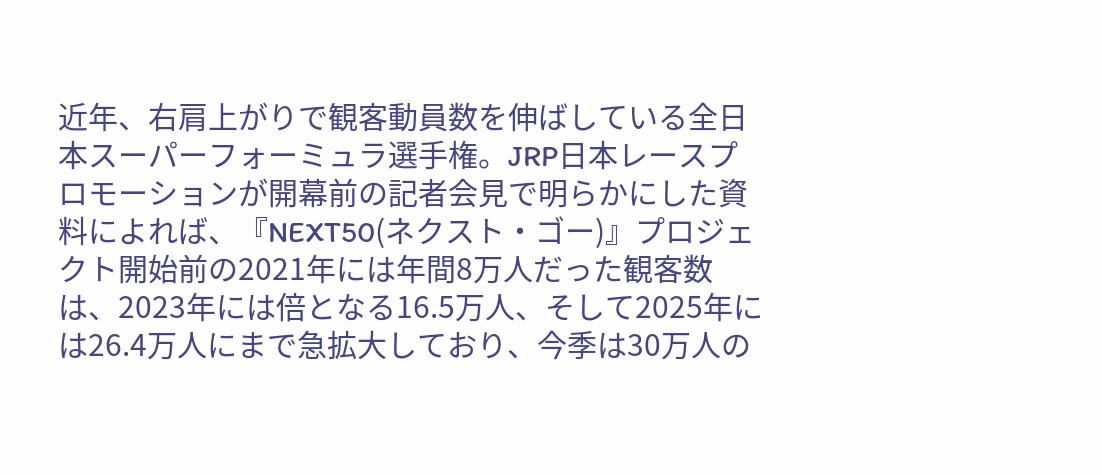近年、右肩上がりで観客動員数を伸ばしている全日本スーパーフォーミュラ選手権。JRP日本レースプロモーションが開幕前の記者会見で明らかにした資料によれば、『NEXT50(ネクスト・ゴー)』プロジェクト開始前の2021年には年間8万人だった観客数は、2023年には倍となる16.5万人、そして2025年には26.4万人にまで急拡大しており、今季は30万人の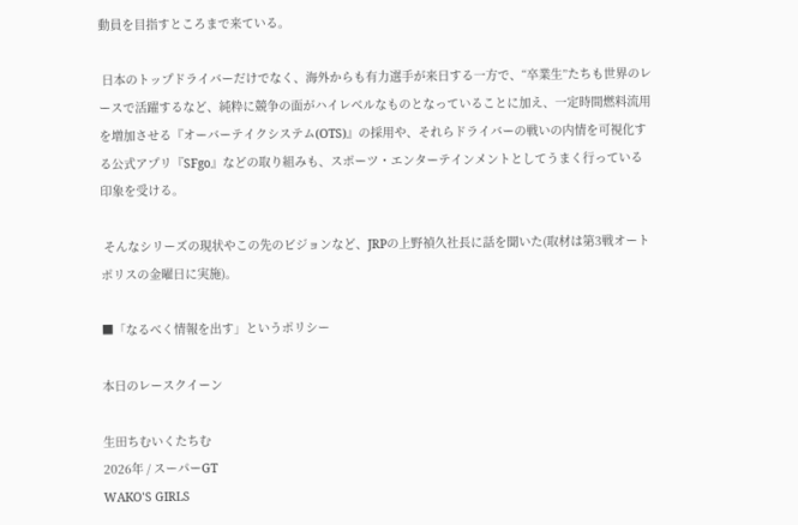動員を目指すところまで来ている。

 日本のトップドライバーだけでなく、海外からも有力選手が来日する一方で、“卒業生”たちも世界のレースで活躍するなど、純粋に競争の面がハイレベルなものとなっていることに加え、一定時間燃料流用を増加させる『オーバーテイクシステム(OTS)』の採用や、それらドライバーの戦いの内情を可視化する公式アプリ『SFgo』などの取り組みも、スポーツ・エンターテインメントとしてうまく行っている印象を受ける。

 そんなシリーズの現状やこの先のビジョンなど、JRPの上野禎久社長に話を聞いた(取材は第3戦オートポリスの金曜日に実施)。

■「なるべく情報を出す」というポリシー

本日のレースクイーン

生田ちむいくたちむ
2026年 / スーパーGT
WAKO'S GIRLS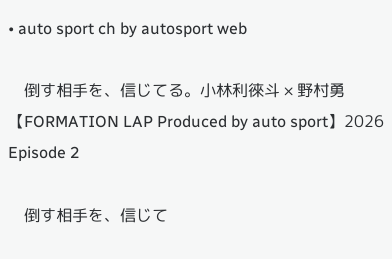• auto sport ch by autosport web

    倒す相手を、信じてる。小林利徠斗 × 野村勇【FORMATION LAP Produced by auto sport】2026 Episode 2

    倒す相手を、信じて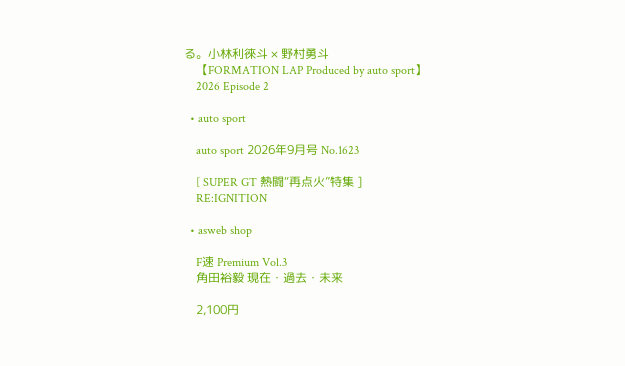る。小林利徠斗 × 野村勇斗
    【FORMATION LAP Produced by auto sport】
    2026 Episode 2

  • auto sport

    auto sport 2026年9月号 No.1623

    [ SUPER GT 熱闘“再点火”特集 ]
    RE:IGNITION

  • asweb shop

    F速 Premium Vol.3
    角田裕毅 現在・過去・未来

    2,100円